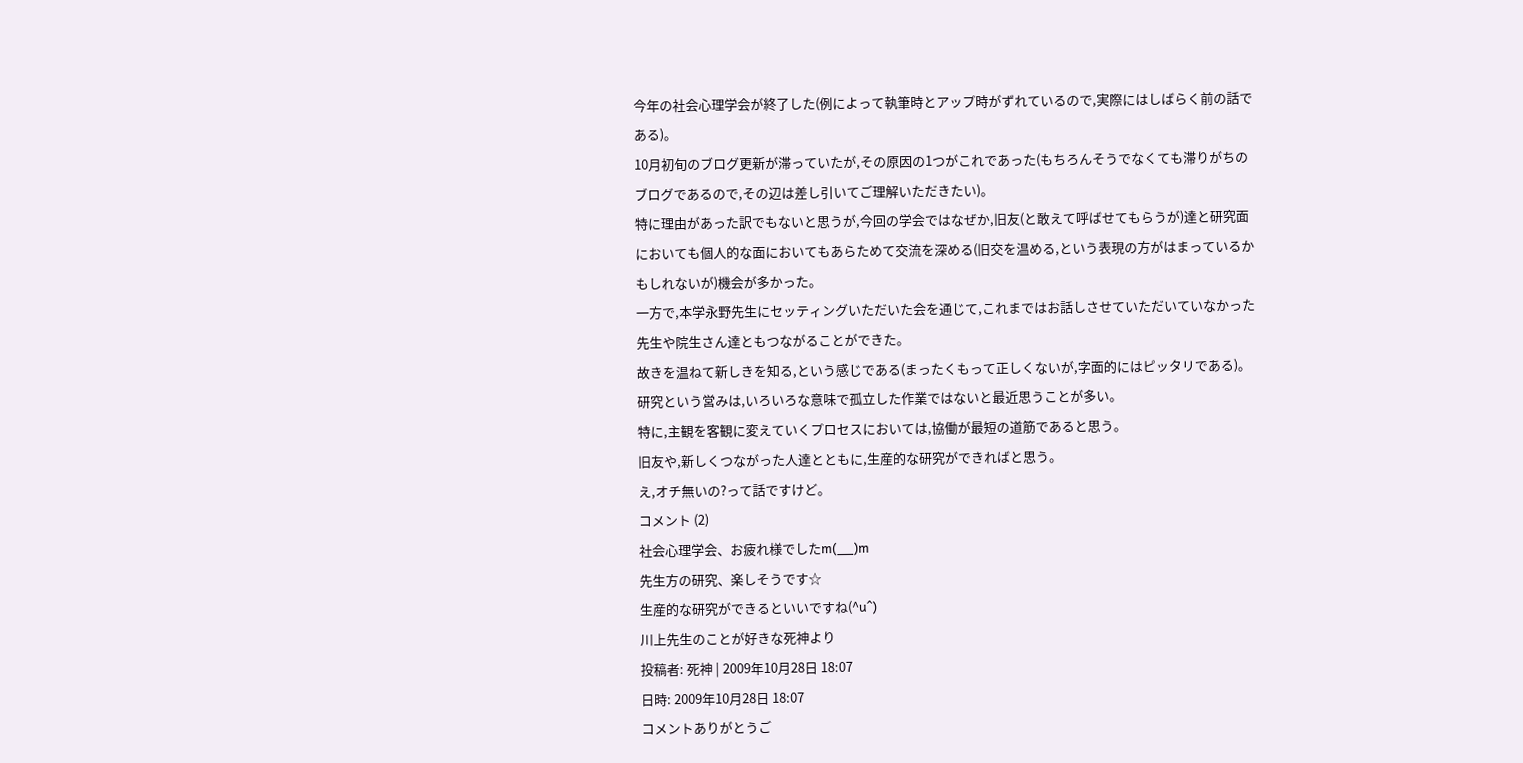今年の社会心理学会が終了した(例によって執筆時とアップ時がずれているので,実際にはしばらく前の話である)。
10月初旬のブログ更新が滞っていたが,その原因の1つがこれであった(もちろんそうでなくても滞りがちのブログであるので,その辺は差し引いてご理解いただきたい)。
特に理由があった訳でもないと思うが,今回の学会ではなぜか,旧友(と敢えて呼ばせてもらうが)達と研究面においても個人的な面においてもあらためて交流を深める(旧交を温める,という表現の方がはまっているかもしれないが)機会が多かった。
一方で,本学永野先生にセッティングいただいた会を通じて,これまではお話しさせていただいていなかった先生や院生さん達ともつながることができた。
故きを温ねて新しきを知る,という感じである(まったくもって正しくないが,字面的にはピッタリである)。
研究という営みは,いろいろな意味で孤立した作業ではないと最近思うことが多い。
特に,主観を客観に変えていくプロセスにおいては,協働が最短の道筋であると思う。
旧友や,新しくつながった人達とともに,生産的な研究ができればと思う。
え,オチ無いの?って話ですけど。
コメント (2)
社会心理学会、お疲れ様でしたm(__)m
先生方の研究、楽しそうです☆
生産的な研究ができるといいですね(^u^)
川上先生のことが好きな死神より
投稿者: 死神 | 2009年10月28日 18:07
日時: 2009年10月28日 18:07
コメントありがとうご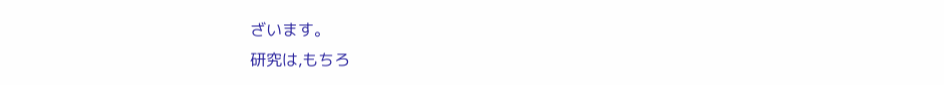ざいます。
研究は,もちろ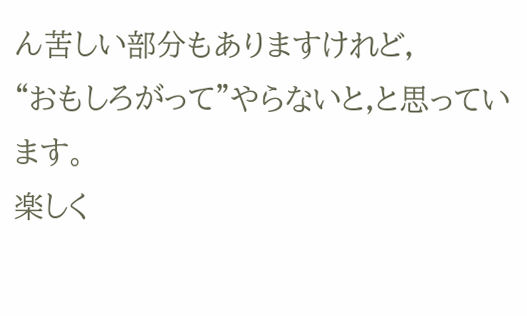ん苦しい部分もありますけれど,
“おもしろがって”やらないと,と思っています。
楽しく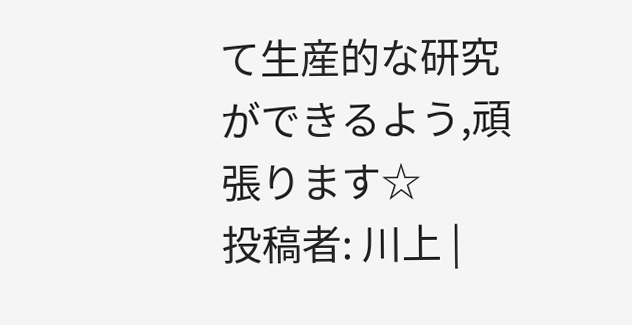て生産的な研究ができるよう,頑張ります☆
投稿者: 川上 |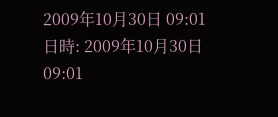2009年10月30日 09:01
日時: 2009年10月30日 09:01